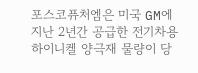포스코퓨처엠은 미국 GM에 지난 2년간 공급한 전기차용 하이니켈 양극재 물량이 당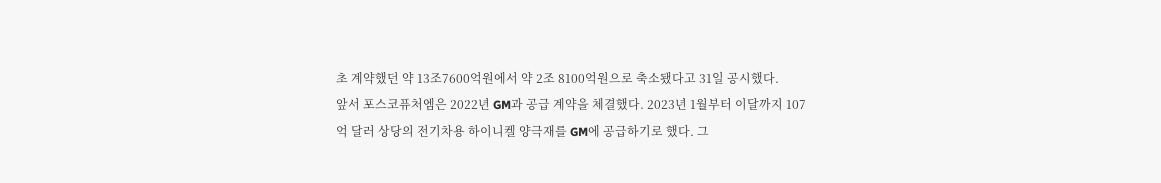초 계약했던 약 13조7600억원에서 약 2조 8100억원으로 축소됐다고 31일 공시했다.
앞서 포스코퓨처엠은 2022년 GM과 공급 계약을 체결했다. 2023년 1월부터 이달까지 107억 달러 상당의 전기차용 하이니켈 양극재를 GM에 공급하기로 했다. 그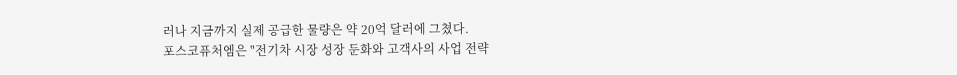러나 지금까지 실제 공급한 물량은 약 20억 달러에 그쳤다.
포스코퓨처엠은 "전기차 시장 성장 둔화와 고객사의 사업 전략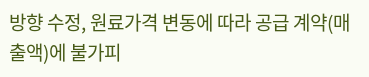방향 수정, 원료가격 변동에 따라 공급 계약(매출액)에 불가피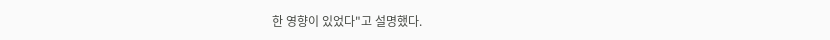한 영향이 있었다"고 설명했다.